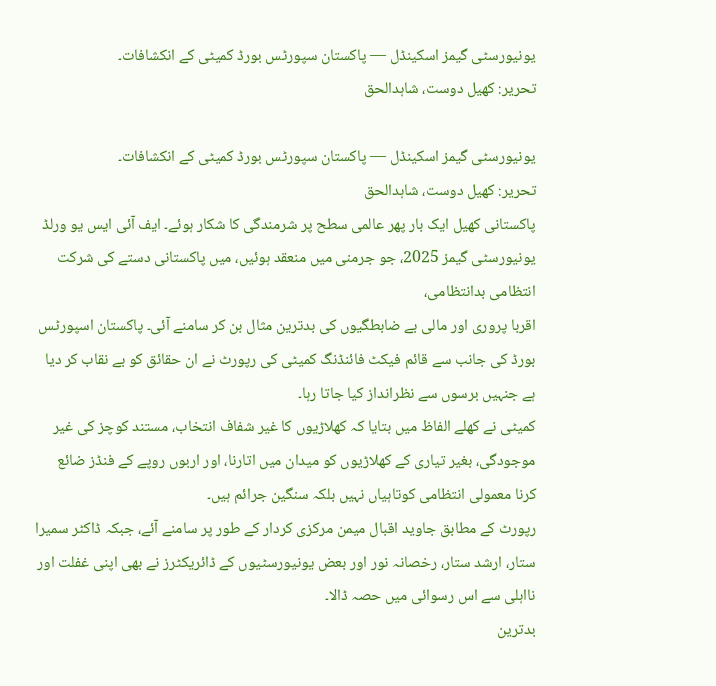یونیورسٹی گیمز اسکینڈل — پاکستان سپورٹس بورڈ کمیٹی کے انکشافات۔
تحریر: کھیل دوست، شاہدالحق

یونیورسٹی گیمز اسکینڈل — پاکستان سپورٹس بورڈ کمیٹی کے انکشافات۔
تحریر: کھیل دوست، شاہدالحق
پاکستانی کھیل ایک بار پھر عالمی سطح پر شرمندگی کا شکار ہوئے۔ ایف آئی ایس یو ورلڈ یونیورسٹی گیمز 2025، جو جرمنی میں منعقد ہوئیں، میں پاکستانی دستے کی شرکت انتظامی بدانتظامی،
اقربا پروری اور مالی بے ضابطگیوں کی بدترین مثال بن کر سامنے آئی۔ پاکستان اسپورٹس بورڈ کی جانب سے قائم فیکٹ فائنڈنگ کمیٹی کی رپورٹ نے ان حقائق کو بے نقاب کر دیا ہے جنہیں برسوں سے نظرانداز کیا جاتا رہا۔
کمیٹی نے کھلے الفاظ میں بتایا کہ کھلاڑیوں کا غیر شفاف انتخاب، مستند کوچز کی غیر موجودگی، بغیر تیاری کے کھلاڑیوں کو میدان میں اتارنا، اور اربوں روپے کے فنڈز ضائع کرنا معمولی انتظامی کوتاہیاں نہیں بلکہ سنگین جرائم ہیں۔
رپورٹ کے مطابق جاوید اقبال میمن مرکزی کردار کے طور پر سامنے آئے، جبکہ ڈاکٹر سمیرا ستار، ارشد ستار، رخصانہ نور اور بعض یونیورسٹیوں کے ڈائریکٹرز نے بھی اپنی غفلت اور نااہلی سے اس رسوائی میں حصہ ڈالا۔
بدترین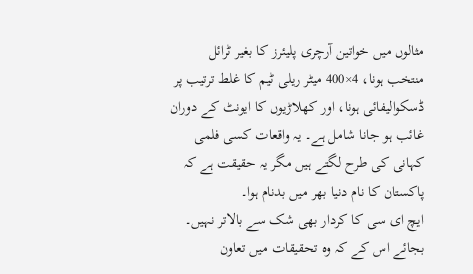مثالوں میں خواتین آرچری پلیئرز کا بغیر ٹرائل منتخب ہونا، 4×400 میٹر ریلی ٹیم کا غلط ترتیب پر ڈسکوالیفائی ہونا، اور کھلاڑیوں کا ایونٹ کے دوران غائب ہو جانا شامل ہے۔ یہ واقعات کسی فلمی کہانی کی طرح لگتے ہیں مگر یہ حقیقت ہے کہ پاکستان کا نام دنیا بھر میں بدنام ہوا۔
ایچ ای سی کا کردار بھی شک سے بالاتر نہیں۔ بجائے اس کے کہ وہ تحقیقات میں تعاون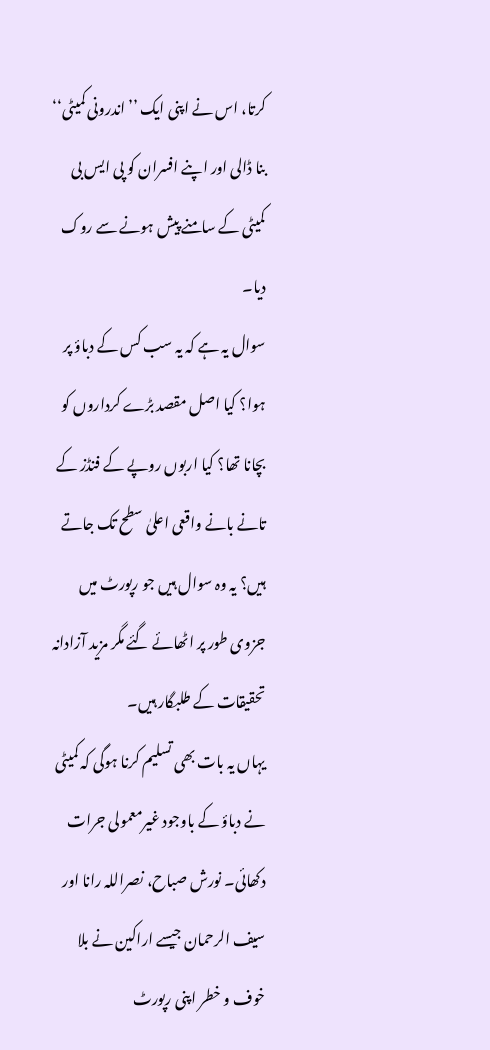کرتا، اس نے اپنی ایک ’’اندرونی کمیٹی‘‘ بنا ڈالی اور اپنے افسران کو پی ایس بی کمیٹی کے سامنے پیش ہونے سے روک دیا۔
سوال یہ ہے کہ یہ سب کس کے دباؤ پر ہوا؟ کیا اصل مقصد بڑے کرداروں کو بچانا تھا؟ کیا اربوں روپے کے فنڈز کے تانے بانے واقعی اعلیٰ سطح تک جاتے ہیں؟ یہ وہ سوال ہیں جو رپورٹ میں جزوی طور پر اٹھائے گئے مگر مزید آزادانہ تحقیقات کے طلبگار ہیں۔
یہاں یہ بات بھی تسلیم کرنا ہوگی کہ کمیٹی نے دباؤ کے باوجود غیرمعمولی جرات دکھائی۔ نورش صباح، نصراللہ رانا اور سیف الرحمان جیسے اراکین نے بلا خوف و خطر اپنی رپورٹ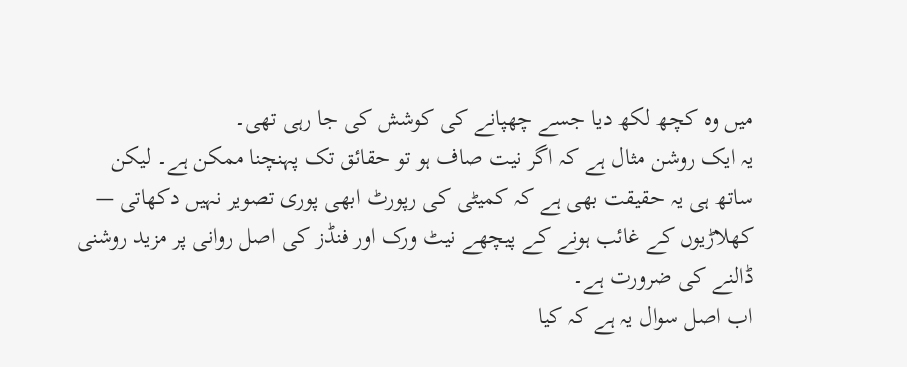میں وہ کچھ لکھ دیا جسے چھپانے کی کوشش کی جا رہی تھی۔
یہ ایک روشن مثال ہے کہ اگر نیت صاف ہو تو حقائق تک پہنچنا ممکن ہے۔ لیکن ساتھ ہی یہ حقیقت بھی ہے کہ کمیٹی کی رپورٹ ابھی پوری تصویر نہیں دکھاتی — کھلاڑیوں کے غائب ہونے کے پیچھے نیٹ ورک اور فنڈز کی اصل روانی پر مزید روشنی ڈالنے کی ضرورت ہے۔
اب اصل سوال یہ ہے کہ کیا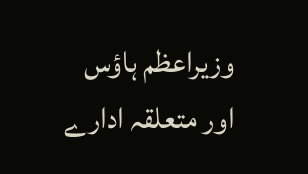وزیراعظم ہاؤس اور متعلقہ ادارے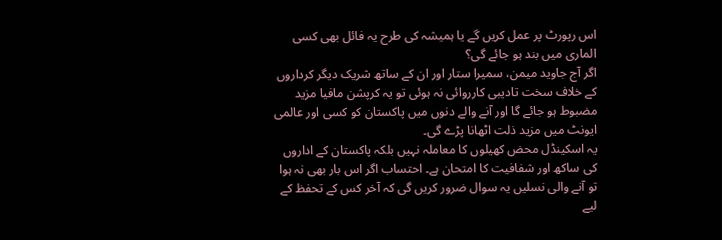اس رپورٹ پر عمل کریں گے یا ہمیشہ کی طرح یہ فائل بھی کسی الماری میں بند ہو جائے گی؟
اگر آج جاوید میمن، سمیرا ستار اور ان کے ساتھ شریک دیگر کرداروں کے خلاف سخت تادیبی کارروائی نہ ہوئی تو یہ کرپشن مافیا مزید مضبوط ہو جائے گا اور آنے والے دنوں میں پاکستان کو کسی اور عالمی ایونٹ میں مزید ذلت اٹھانا پڑے گی۔
یہ اسکینڈل محض کھیلوں کا معاملہ نہیں بلکہ پاکستان کے اداروں کی ساکھ اور شفافیت کا امتحان ہے۔ احتساب اگر اس بار بھی نہ ہوا تو آنے والی نسلیں یہ سوال ضرور کریں گی کہ آخر کس کے تحفظ کے لیے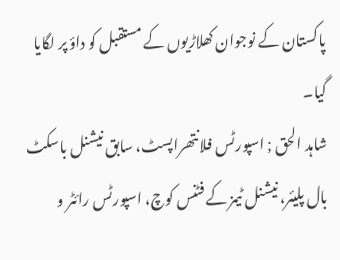پاکستان کے نوجوان کھلاڑیوں کے مستقبل کو داؤ پر لگایا گیا۔
شاہد الحق ; اسپورٹس فلانتھراپسٹ، سابق نیشنل باسکٹ بال پلیئر، نیشنل ٹیمز کے فٹنس کوچ، اسپورٹس رائٹر و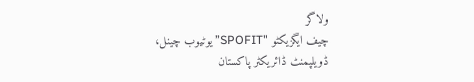ولاگر
چیف ایگزیکٹو "SPOFIT” یوٹیوب چینل، ڈویلپمنٹ ڈائریکٹر پاکستان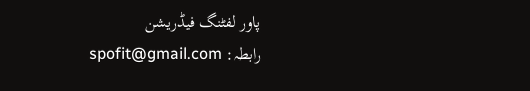پاور لفٹنگ فیڈریشن
رابطہ: spofit@gmail.com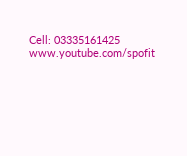Cell: 03335161425 www.youtube.com/spofit